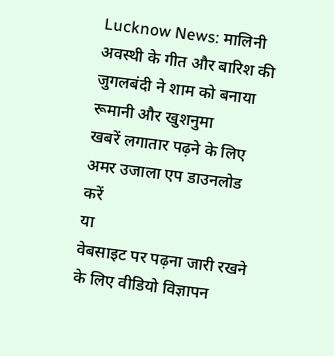Lucknow News: मालिनी अवस्थी के गीत और बारिश की जुगलबंदी ने शाम को बनाया रूमानी और खुशनुमा
खबरें लगातार पढ़ने के लिए अमर उजाला एप डाउनलोड करें
या
वेबसाइट पर पढ़ना जारी रखने के लिए वीडियो विज्ञापन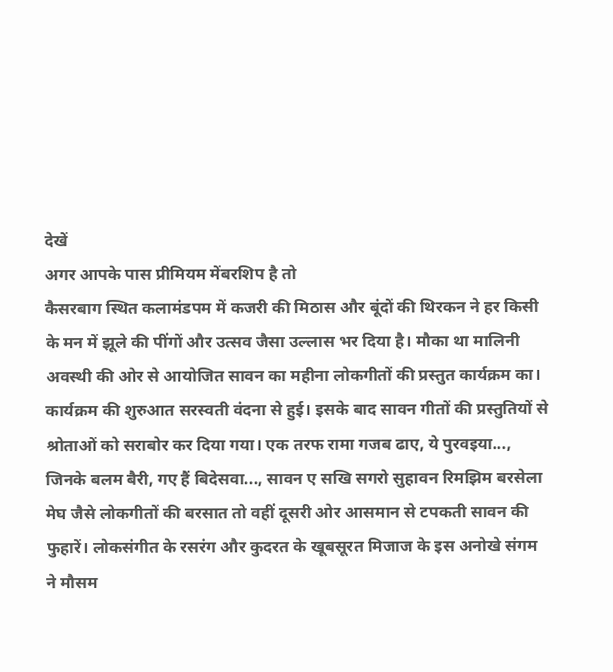देखें
अगर आपके पास प्रीमियम मेंबरशिप है तो
कैसरबाग स्थित कलामंडपम में कजरी की मिठास और बूंदों की थिरकन ने हर किसी के मन में झूले की पींगों और उत्सव जैसा उल्लास भर दिया है। मौका था मालिनी अवस्थी की ओर से आयोजित सावन का महीना लोकगीतों की प्रस्तुत कार्यक्रम का।
कार्यक्रम की शुरुआत सरस्वती वंदना से हुई। इसके बाद सावन गीतों की प्रस्तुतियों से श्रोताओं को सराबोर कर दिया गया। एक तरफ रामा गजब ढाए, ये पुरवइया..., जिनके बलम बैरी, गए हैं बिदेसवा..., सावन ए सखि सगरो सुहावन रिमझिम बरसेला मेघ जैसे लोकगीतों की बरसात तो वहीं दूसरी ओर आसमान से टपकती सावन की फुहारें। लोकसंगीत के रसरंग और कुदरत के खूबसूरत मिजाज के इस अनोखे संगम ने मौसम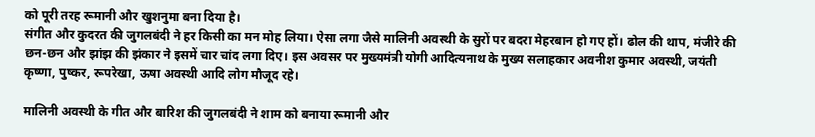को पूरी तरह रूमानी और खुशनुमा बना दिया है।
संगीत और कुदरत की जुगलबंदी ने हर किसी का मन मोह लिया। ऐसा लगा जैसे मालिनी अवस्थी के सुरों पर बदरा मेहरबान हो गए हों। ढोल की थाप, मंजीरे की छन-छन और झांझ की झंकार ने इसमें चार चांद लगा दिए। इस अवसर पर मुख्यमंत्री योगी आदित्यनाथ के मुख्य सलाहकार अवनीश कुमार अवस्थी, जयंती कृष्णा, पुष्कर, रूपरेखा, ऊषा अवस्थी आदि लोग मौजूद रहे।

मालिनी अवस्थी के गीत और बारिश की जुगलबंदी ने शाम को बनाया रूमानी और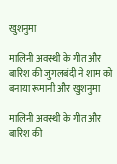खुशनुमा

मालिनी अवस्थी के गीत और बारिश की जुगलबंदी ने शाम को बनाया रूमानी और खुशनुमा

मालिनी अवस्थी के गीत और बारिश की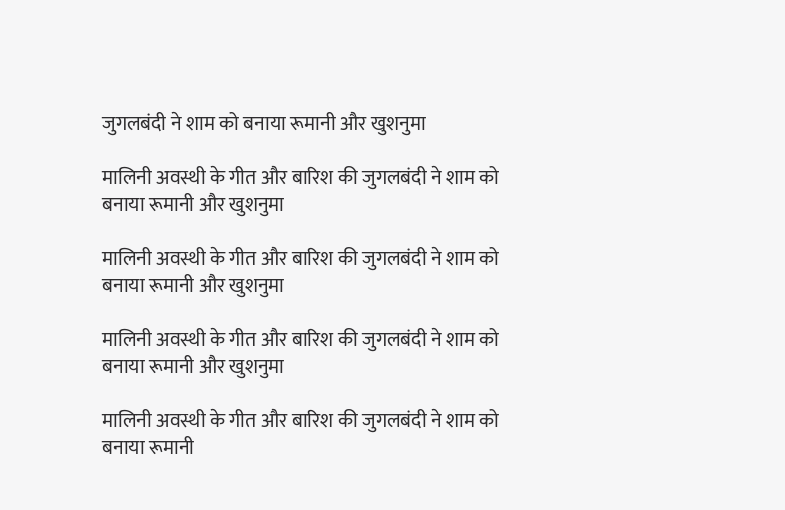जुगलबंदी ने शाम को बनाया रूमानी और खुशनुमा

मालिनी अवस्थी के गीत और बारिश की जुगलबंदी ने शाम को बनाया रूमानी और खुशनुमा

मालिनी अवस्थी के गीत और बारिश की जुगलबंदी ने शाम को बनाया रूमानी और खुशनुमा

मालिनी अवस्थी के गीत और बारिश की जुगलबंदी ने शाम को बनाया रूमानी और खुशनुमा

मालिनी अवस्थी के गीत और बारिश की जुगलबंदी ने शाम को बनाया रूमानी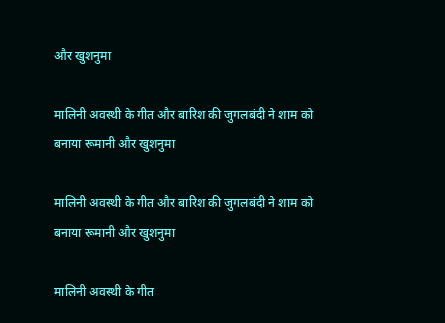और खुशनुमा

मालिनी अवस्थी के गीत और बारिश की जुगलबंदी ने शाम को बनाया रूमानी और खुशनुमा

मालिनी अवस्थी के गीत और बारिश की जुगलबंदी ने शाम को बनाया रूमानी और खुशनुमा

मालिनी अवस्थी के गीत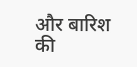और बारिश की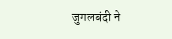जुगलबंदी ने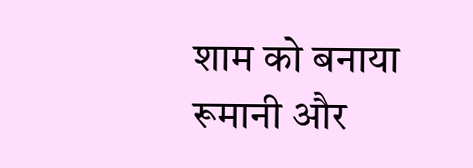शाम को बनाया रूमानी और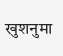खुशनुमा